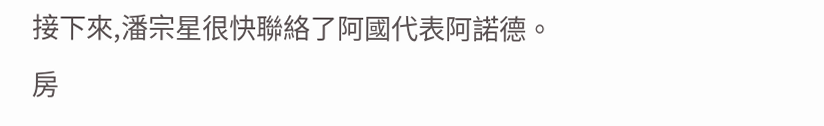接下來,潘宗星很快聯絡了阿國代表阿諾德。
房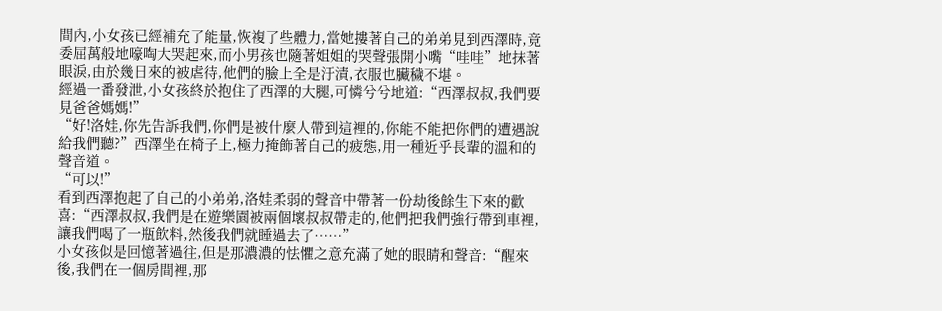間內,小女孩已經補充了能量,恢複了些體力,當她摟著自己的弟弟見到西澤時,竟委屈萬般地嚎啕大哭起來,而小男孩也隨著姐姐的哭聲張開小嘴“哇哇”地抹著眼淚,由於幾日來的被虐待,他們的臉上全是汙漬,衣服也臟穢不堪。
經過一番發泄,小女孩終於抱住了西澤的大腿,可憐兮兮地道:“西澤叔叔,我們要見爸爸媽媽!”
“好!洛娃,你先告訴我們,你們是被什麼人帶到這裡的,你能不能把你們的遭遇說給我們聽?”西澤坐在椅子上,極力掩飾著自己的疲態,用一種近乎長輩的溫和的聲音道。
“可以!”
看到西澤抱起了自己的小弟弟,洛娃柔弱的聲音中帶著一份劫後餘生下來的歡喜:“西澤叔叔,我們是在遊樂園被兩個壞叔叔帶走的,他們把我們強行帶到車裡,讓我們喝了一瓶飲料,然後我們就睡過去了……”
小女孩似是回憶著過往,但是那濃濃的怯懼之意充滿了她的眼睛和聲音:“醒來後,我們在一個房間裡,那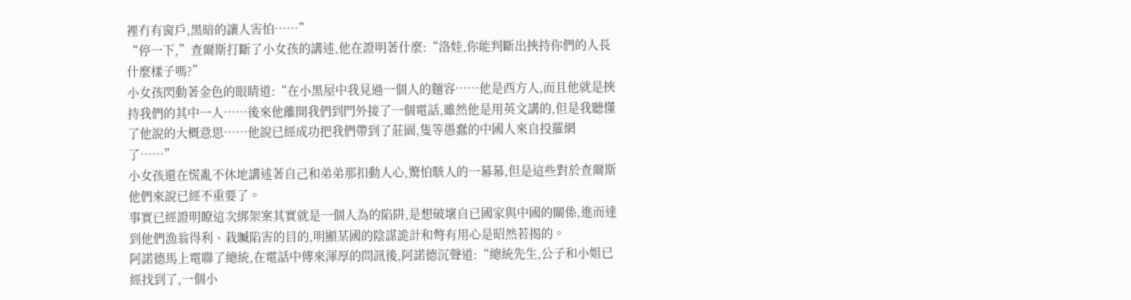裡冇有窗戶,黑暗的讓人害怕……”
“停一下,”查爾斯打斷了小女孩的講述,他在證明著什麼:“洛娃,你能判斷出挾持你們的人長什麼樣子嗎?”
小女孩閃動著金色的眼睛道:“在小黑屋中我見過一個人的麵容……他是西方人,而且他就是挾持我們的其中一人……後來他離開我們到門外接了一個電話,雖然他是用英文講的,但是我聽懂了他說的大概意思……他說已經成功把我們帶到了莊園,隻等愚蠢的中國人來自投羅網了……”
小女孩還在慌亂不休地講述著自己和弟弟那扣動人心,驚怕駭人的一幕幕,但是這些對於查爾斯他們來說已經不重要了。
事實已經證明瞭這次綁架案其實就是一個人為的陷阱,是想破壞自已國家與中國的關係,進而達到他們漁翁得利、栽贓陷害的目的,明顯某國的陰謀詭計和彆有用心是昭然若揭的。
阿諾德馬上電聯了總統,在電話中傳來渾厚的問訊後,阿諾德沉聲道:“總統先生,公子和小姐已經找到了,一個小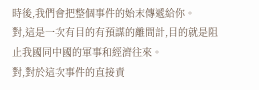時後,我們會把整個事件的始末傳遞給你。
對,這是一次有目的有預謀的離間計,目的就是阻止我國同中國的軍事和經濟往來。
對,對於這次事件的直接責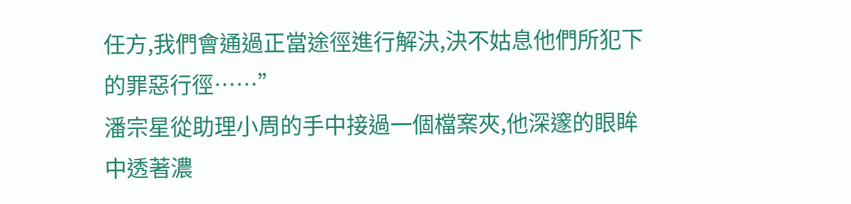任方,我們會通過正當途徑進行解決,決不姑息他們所犯下的罪惡行徑……”
潘宗星從助理小周的手中接過一個檔案夾,他深邃的眼眸中透著濃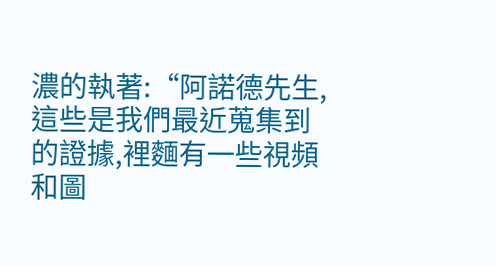濃的執著:“阿諾德先生,這些是我們最近蒐集到的證據,裡麵有一些視頻和圖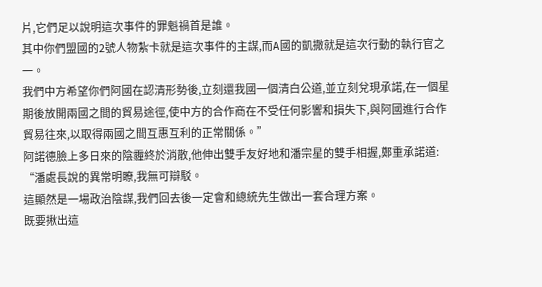片,它們足以說明這次事件的罪魁禍首是誰。
其中你們盟國的2號人物紮卡就是這次事件的主謀,而A國的凱撒就是這次行動的執行官之一。
我們中方希望你們阿國在認清形勢後,立刻還我國一個清白公道,並立刻兌現承諾,在一個星期後放開兩國之間的貿易途徑,使中方的合作商在不受任何影響和損失下,與阿國進行合作貿易往來,以取得兩國之間互惠互利的正常關係。”
阿諾德臉上多日來的陰霾終於消散,他伸出雙手友好地和潘宗星的雙手相握,鄭重承諾道:
“潘處長說的異常明瞭,我無可辯駁。
這顯然是一場政治陰謀,我們回去後一定會和總統先生做出一套合理方案。
既要揪出這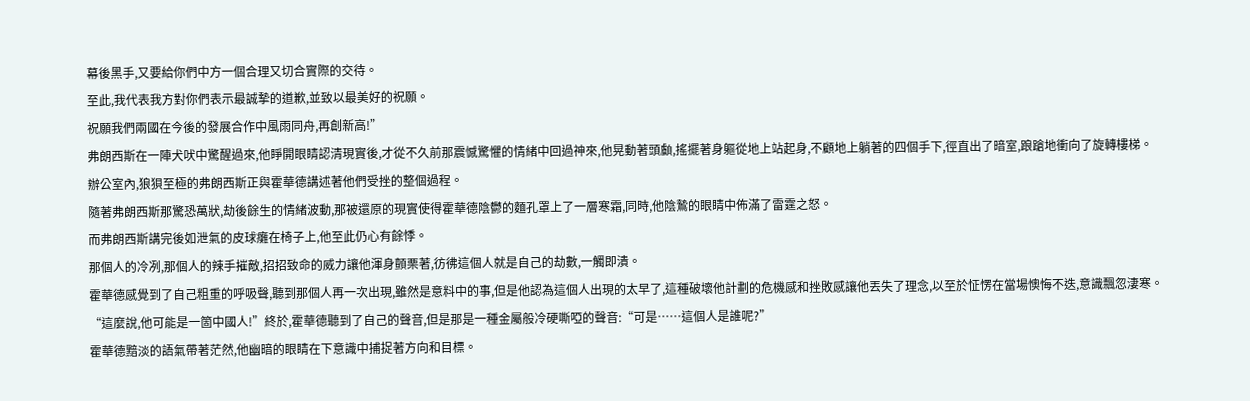幕後黑手,又要給你們中方一個合理又切合實際的交待。
至此,我代表我方對你們表示最誠摯的道歉,並致以最美好的祝願。
祝願我們兩國在今後的發展合作中風雨同舟,再創新高!”
弗朗西斯在一陣犬吠中驚醒過來,他睜開眼睛認清現實後,才從不久前那震憾驚懼的情緒中回過神來,他晃動著頭顱,搖擺著身軀從地上站起身,不顧地上躺著的四個手下,徑直出了暗室,踉蹌地衝向了旋轉樓梯。
辦公室內,狼狽至極的弗朗西斯正與霍華德講述著他們受挫的整個過程。
隨著弗朗西斯那驚恐萬狀,劫後餘生的情緒波動,那被還原的現實使得霍華德陰鬱的麵孔罩上了一層寒霜,同時,他陰鷙的眼睛中佈滿了雷霆之怒。
而弗朗西斯講完後如泄氣的皮球癱在椅子上,他至此仍心有餘悸。
那個人的冷冽,那個人的辣手摧敵,招招致命的威力讓他渾身顫栗著,彷彿這個人就是自己的劫數,一觸即潰。
霍華德感覺到了自己粗重的呼吸聲,聽到那個人再一次出現,雖然是意料中的事,但是他認為這個人出現的太早了,這種破壞他計劃的危機感和挫敗感讓他丟失了理念,以至於怔愣在當場懊悔不迭,意識飄忽淒寒。
“這麼說,他可能是一箇中國人!”終於,霍華德聽到了自己的聲音,但是那是一種金屬般冷硬嘶啞的聲音:“可是……這個人是誰呢?”
霍華德黯淡的語氣帶著茫然,他幽暗的眼睛在下意識中捕捉著方向和目標。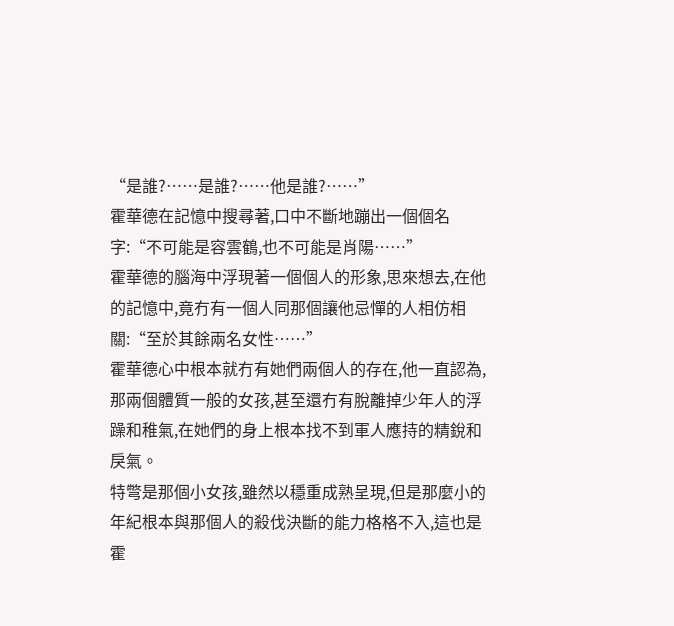“是誰?……是誰?……他是誰?……”
霍華德在記憶中搜尋著,口中不斷地蹦出一個個名字:“不可能是容雲鶴,也不可能是肖陽……”
霍華德的腦海中浮現著一個個人的形象,思來想去,在他的記憶中,竟冇有一個人同那個讓他忌憚的人相仿相關:“至於其餘兩名女性……”
霍華德心中根本就冇有她們兩個人的存在,他一直認為,那兩個體質一般的女孩,甚至還冇有脫離掉少年人的浮躁和稚氣,在她們的身上根本找不到軍人應持的精銳和戾氣。
特彆是那個小女孩,雖然以穩重成熟呈現,但是那麼小的年紀根本與那個人的殺伐決斷的能力格格不入,這也是霍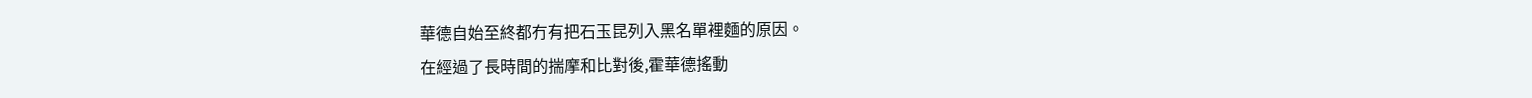華德自始至終都冇有把石玉昆列入黑名單裡麵的原因。
在經過了長時間的揣摩和比對後,霍華德搖動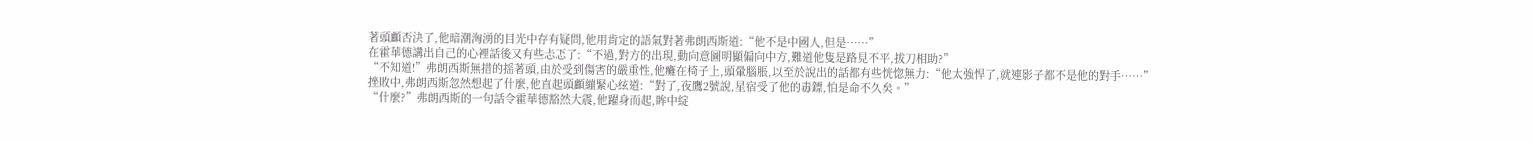著頭顱否決了,他暗潮洶湧的目光中存有疑問,他用肯定的語氣對著弗朗西斯道:“他不是中國人,但是……”
在霍華德講出自己的心裡話後又有些忐忑了:“不過,對方的出現,動向意圖明顯偏向中方,難道他隻是路見不平,拔刀相助?”
“不知道!”弗朗西斯無措的揺著頭,由於受到傷害的嚴重性,他癱在椅子上,頭暈腦脹,以至於說出的話都有些恍惚無力:“他太強悍了,就連影子都不是他的對手……”
挫敗中,弗朗西斯忽然想起了什麼,他直起頭顱繃緊心絃道:“對了,夜鷹2號說,星宿受了他的毒鏢,怕是命不久矣。”
“什麼?”弗朗西斯的一句話令霍華德豁然大震,他躍身而起,眸中綻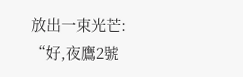放出一束光芒:
“好,夜鷹2號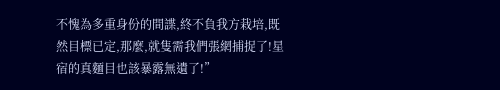不愧為多重身份的間諜,終不負我方栽培,既然目標已定,那麼,就隻需我們張網捕捉了!星宿的真麵目也該暴露無遺了!”